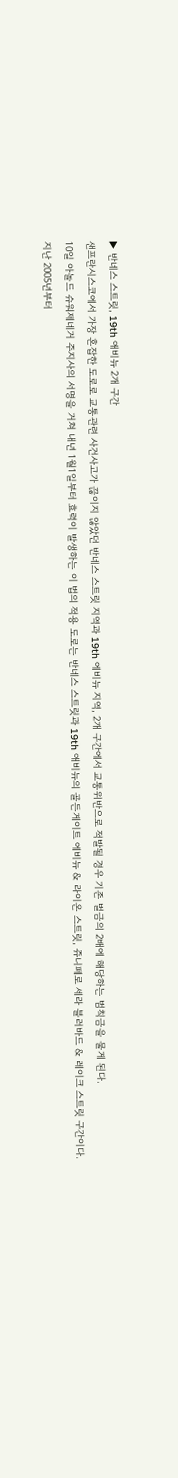▶ 반네스 스트릿, 19th 애비뉴 2개 구간
샌프란시스코에서 가장 혼잡한 도로로 교통관련 사건사고가 끊이지 않았던 반네스 스트릿 지역과 19th 에비뉴 지역, 2개 구간에서 교통위반으로 적발될 경우 기존 벌금의 2배에 해당하는 범칙금을 물게 된다.
10일 아놀드 슈워제네거 주지사의 서명을 거쳐 내년 1월1일부터 효력이 발생하는 이 법의 적용 도로는 반네스 스트릿과 19th 애비뉴의 골든게이트 에비뉴 & 라이온 스트릿, 쥬니페로 세라 블러바드 & 레이크 스트릿 구간이다.
지난 2005년부터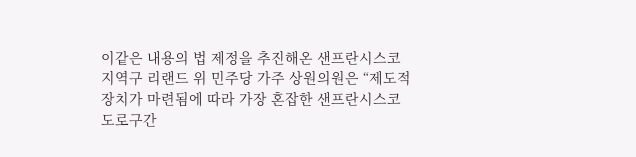이같은 내용의 법 제정을 추진해온 샌프란시스코 지역구 리랜드 위 민주당 가주 상원의원은 “제도적 장치가 마련됨에 따라 가장 혼잡한 샌프란시스코 도로구간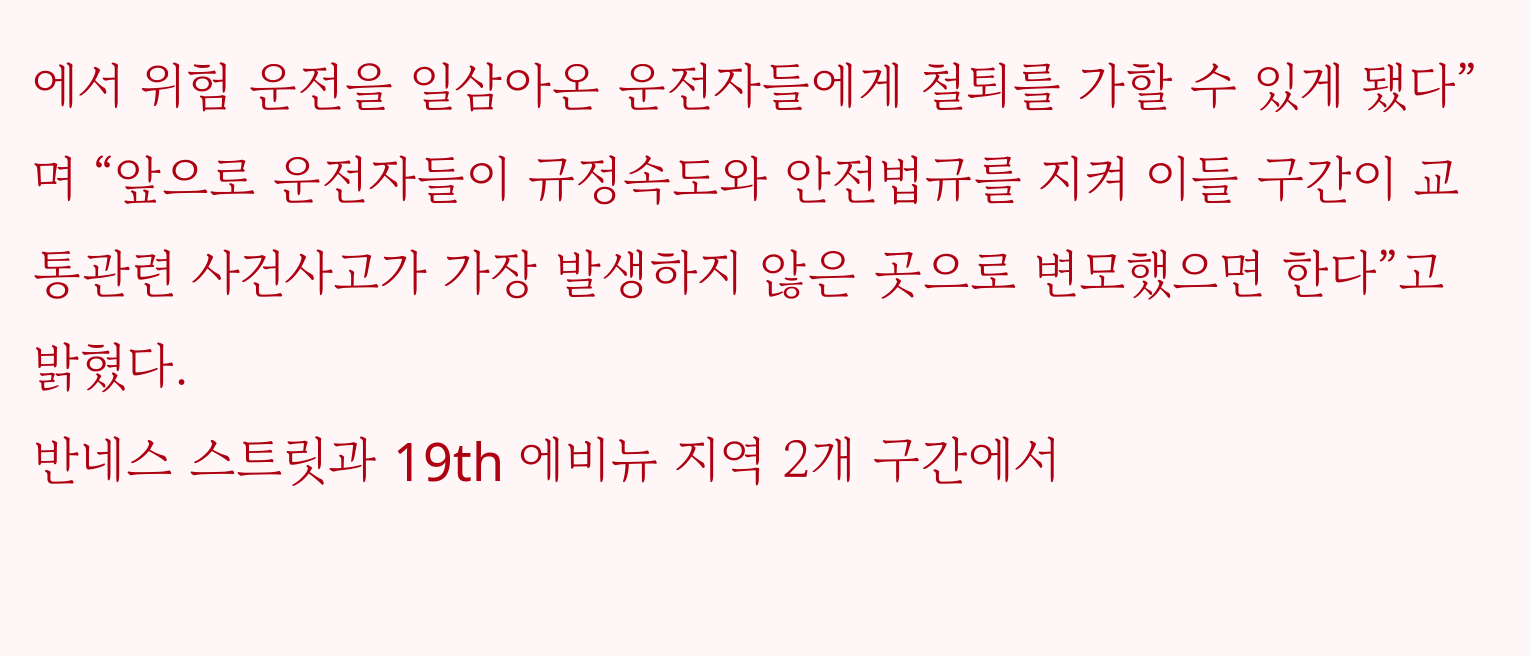에서 위험 운전을 일삼아온 운전자들에게 철퇴를 가할 수 있게 됐다”며 “앞으로 운전자들이 규정속도와 안전법규를 지켜 이들 구간이 교통관련 사건사고가 가장 발생하지 않은 곳으로 변모했으면 한다”고 밝혔다.
반네스 스트릿과 19th 에비뉴 지역 2개 구간에서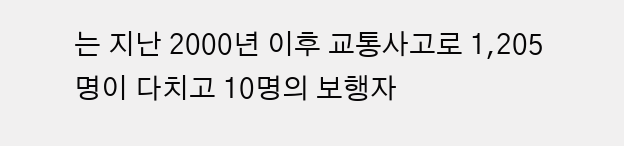는 지난 2000년 이후 교통사고로 1,205명이 다치고 10명의 보행자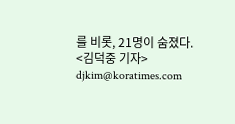를 비롯, 21명이 숨졌다.
<김덕중 기자> djkim@koratimes.com